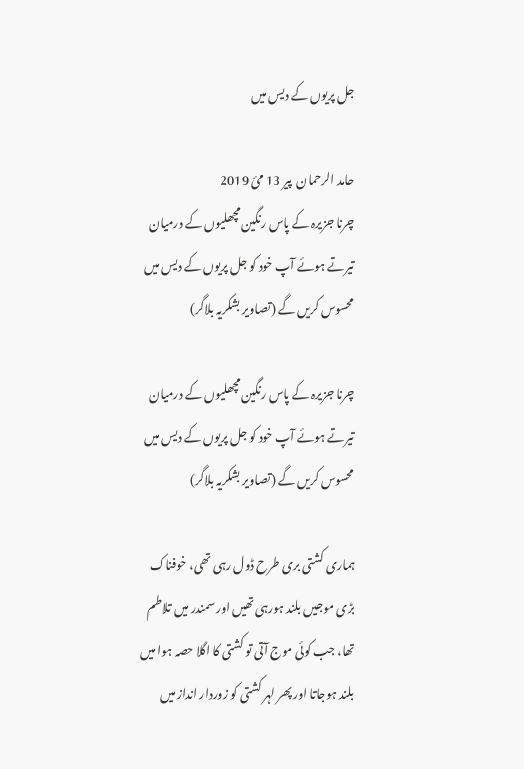جل پریوں کے دیس میں

حامد الرحمان  پير 13 مئ 2019
چرنا جزیرہ کے پاس رنگین مچھلیوں کے درمیان تیرتے ہوئے آپ خود کو جل پریوں کے دیس میں محسوس کریں گے (تصاویر بشکریہ بلاگر)

چرنا جزیرہ کے پاس رنگین مچھلیوں کے درمیان تیرتے ہوئے آپ خود کو جل پریوں کے دیس میں محسوس کریں گے (تصاویر بشکریہ بلاگر)

ہماری کشتی بری طرح ڈول رہی تھی، خوفناک بڑی موجیں بلند ہورہی تھیں اور سمندر میں تلاطم تھا، جب کوئی موج آتی تو کشتی کا اگلا حصہ ہوا میں بلند ہوجاتا اور پھر لہر کشتی کو زوردار انداز میں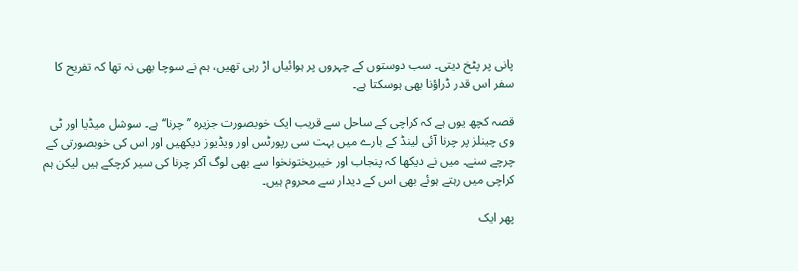پانی پر پٹخ دیتی۔ سب دوستوں کے چہروں پر ہوائیاں اڑ رہی تھیں، ہم نے سوچا بھی نہ تھا کہ تفریح کا سفر اس قدر ڈراؤنا بھی ہوسکتا ہے۔

قصہ کچھ یوں ہے کہ کراچی کے ساحل سے قریب ایک خوبصورت جزیرہ ’’چرنا‘‘ ہے۔ سوشل میڈیا اور ٹی وی چینلز پر چرنا آئی لینڈ کے بارے میں بہت سی رپورٹس اور ویڈیوز دیکھیں اور اس کی خوبصورتی کے چرچے سنے۔ میں نے دیکھا کہ پنجاب اور خیبرپختونخوا سے بھی لوگ آکر چرنا کی سیر کرچکے ہیں لیکن ہم کراچی میں رہتے ہوئے بھی اس کے دیدار سے محروم ہیں۔

پھر ایک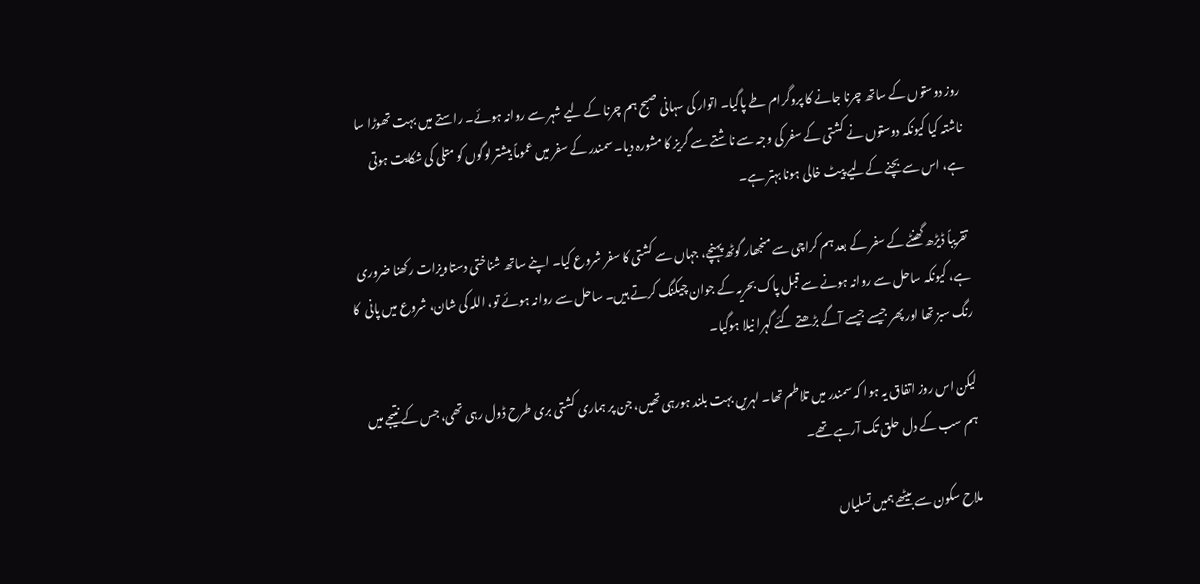روز دوستوں کے ساتھ چرنا جانے کا پروگرام طے پاگیا۔ اتوار کی سہانی صبح ہم چرنا کے لیے شہر سے روانہ ہوئے۔ راستے میں بہت تھوڑا سا ناشتہ کیا کیونکہ دوستوں نے کشتی کے سفر کی وجہ سے ناشتے سے گریز کا مشورہ دیا۔ سمندر کے سفر میں عموماً بیشتر لوگوں کو متلی کی شکایت ہوتی ہے، اس سے بچنے کےلیے پیٹ خالی ہونا بہتر ہے۔

تقریباً ڈیڑھ گھنٹے کے سفر کے بعد ہم کراچی سے منجھار گوٹھ پہنچے، جہاں سے کشتی کا سفر شروع کیا۔ اپنے ساتھ شناختی دستاویزات رکھنا ضروری ہے، کیونکہ ساحل سے روانہ ہونے سے قبل پاک بحریہ کے جوان چیکنگ کرتے ہیں۔ ساحل سے روانہ ہوئے تو، اللہ کی شان، شروع میں پانی  کا رنگ سبز تھا اور پھر جیسے جیسے آگے بڑھتے گئے گہرا نیلا ہوگیا۔

لیکن اس روز اتفاق یہ ہوا کہ سمندر میں تلاطم تھا۔ لہریں بہت بلند ہورہی تھیں، جن پر ہماری کشتی بری طرح ڈول رہی تھی، جس کے نتیجے میں ہم سب کے دل حلق تک آرہے تھے۔

ملاح سکون سے بیٹھے ہمیں تسلیاں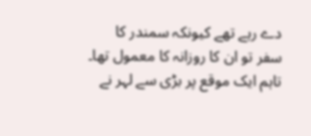دے رہے تھے کیونکہ سمندر کا سفر تو ان کا روزانہ کا معمول تھا۔ تاہم ایک موقع پر بڑی سے لہر نے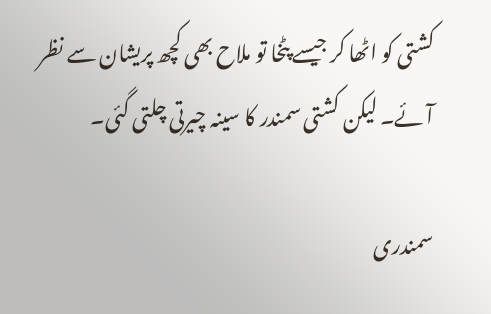کشتی کو اٹھا کر جیسے پٹخا تو ملاح بھی کچھ پریشان سے نظر آئے۔ لیکن کشتی سمندر کا سینہ چیرتی چلتی گئی۔

سمندری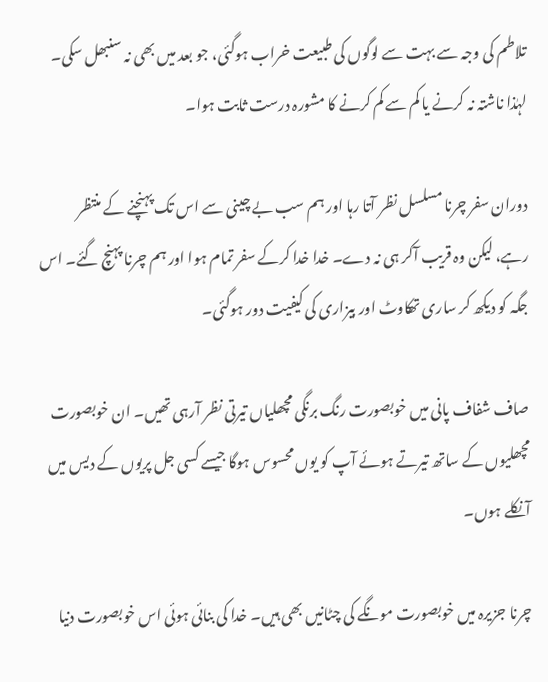تلاطم کی وجہ سے بہت سے لوگوں کی طبیعت خراب ہوگئی، جو بعد میں بھی نہ سنبھل سکی۔ لہٰذا ناشتہ نہ کرنے یا کم سے کم کرنے کا مشورہ درست ثابت ہوا۔

دوران سفر چرنا مسلسل نظر آتا رہا اور ہم سب بے چینی سے اس تک پہنچنے کے منتظر رہے، لیکن وہ قریب آکر ہی نہ دے۔ خدا خدا کرکے سفر تمام ہوا اور ہم چرنا پہنچ گئے۔ اس جگہ کو دیکھ کر ساری تھکاوٹ اور بیزاری کی کیفیت دور ہوگئی۔

صاف شفاف پانی میں خوبصورت رنگ برنگی مچھلیاں تیرتی نظر آرہی تھیں۔ ان خوبصورت مچھلیوں کے ساتھ تیرتے ہوئے آپ کو یوں محسوس ہوگا جیسے کسی جل پریوں کے دیس میں آنکلے ہوں۔

چرنا جزیرہ میں خوبصورت مونگے کی چٹانیں بھی ہیں۔ خدا کی بنائی ہوئی اس خوبصورت دنیا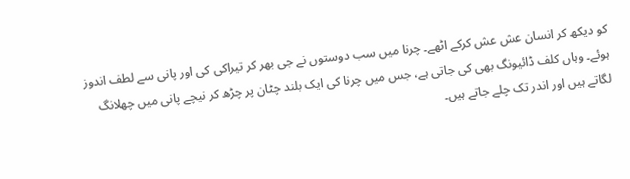کو دیکھ کر انسان عش عش کرکے اٹھے۔ چرنا میں سب دوستوں نے جی بھر کر تیراکی کی اور پانی سے لطف اندوز ہوئے۔ وہاں کلف ڈائیونگ بھی کی جاتی ہے، جس میں چرنا کی ایک بلند چٹان پر چڑھ کر نیچے پانی میں چھلانگ لگاتے ہیں اور اندر تک چلے جاتے ہیں۔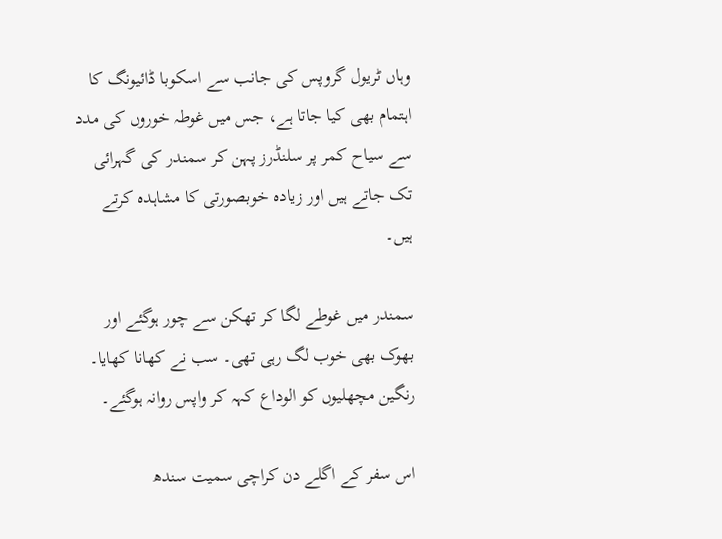وہاں ٹریول گروپس کی جانب سے اسکوبا ڈائیونگ کا اہتمام بھی کیا جاتا ہے، جس میں غوطہ خوروں کی مدد سے سیاح کمر پر سلنڈرز پہن کر سمندر کی گہرائی تک جاتے ہیں اور زیادہ خوبصورتی کا مشاہدہ کرتے ہیں۔

سمندر میں غوطے لگا کر تھکن سے چور ہوگئے اور بھوک بھی خوب لگ رہی تھی۔ سب نے کھانا کھایا۔ رنگین مچھلیوں کو الوداع کہہ کر واپس روانہ ہوگئے۔

اس سفر کے اگلے دن کراچی سمیت سندھ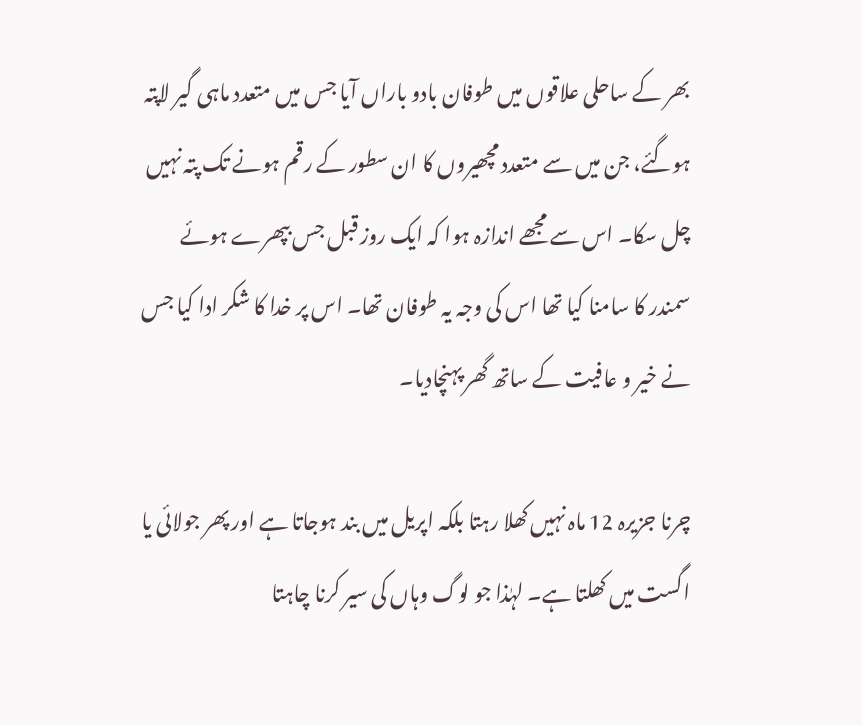بھر کے ساحلی علاقوں میں طوفان بادو باراں آیا جس میں متعدد ماہی گیر لاپتہ ہوگئے، جن میں سے متعدد مچھیروں کا ان سطور کے رقم ہونے تک پتہ نہیں چل سکا۔ اس سے مجھے اندازہ ہوا کہ ایک روز قبل جس بپھرے ہوئے سمندر کا سامنا کیا تھا اس کی وجہ یہ طوفان تھا۔ اس پر خدا کا شکر ادا کیا جس نے خیر و عافیت کے ساتھ گھر پہنچادیا۔

چرنا جزیرہ 12 ماہ نہیں کھلا رہتا بلکہ اپریل میں بند ہوجاتا ہے اور پھر جولائی یا اگست میں کھلتا ہے۔ لہٰذا جو لوگ وہاں کی سیر کرنا چاہتا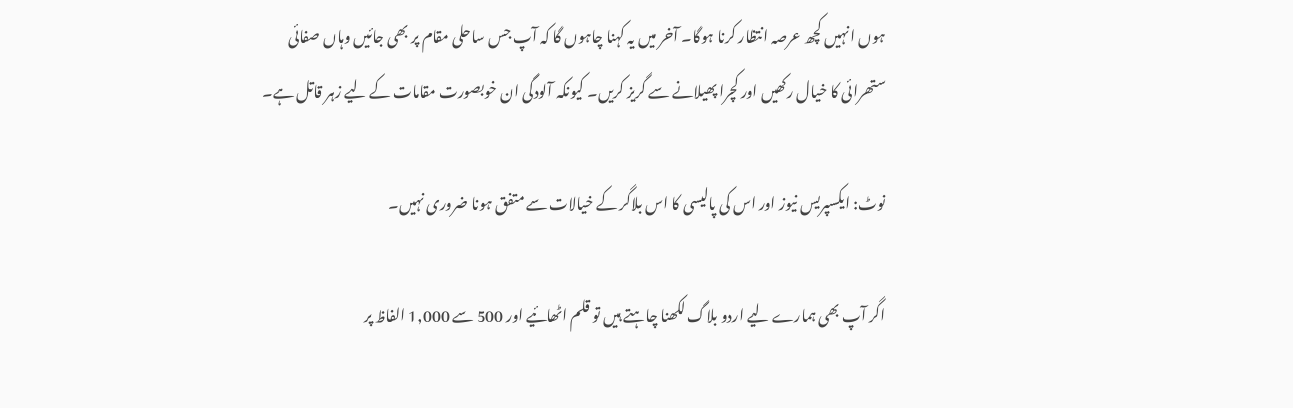ہوں انہیں کچھ عرصہ انتظار کرنا ہوگا۔ آخر میں یہ کہنا چاہوں گا کہ آپ جس ساحلی مقام پر بھی جائیں وہاں صفائی ستھرائی کا خیال رکھیں اور کچرا پھیلانے سے گریز کریں۔ کیونکہ آلودگی ان خوبصورت مقامات کے لیے زہر قاتل ہے۔

نوٹ: ایکسپریس نیوز اور اس کی پالیسی کا اس بلاگر کے خیالات سے متفق ہونا ضروری نہیں۔

اگر آپ بھی ہمارے لیے اردو بلاگ لکھنا چاہتے ہیں تو قلم اٹھائیے اور 500 سے 1,000 الفاظ پر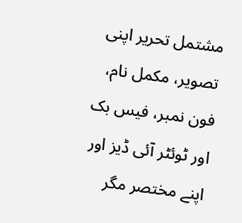مشتمل تحریر اپنی تصویر، مکمل نام، فون نمبر، فیس بک اور ٹوئٹر آئی ڈیز اور اپنے مختصر مگر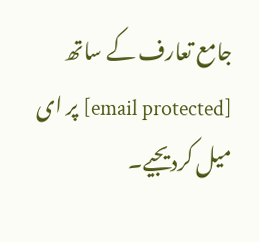جامع تعارف کے ساتھ [email protected] پر ای میل کردیجیے۔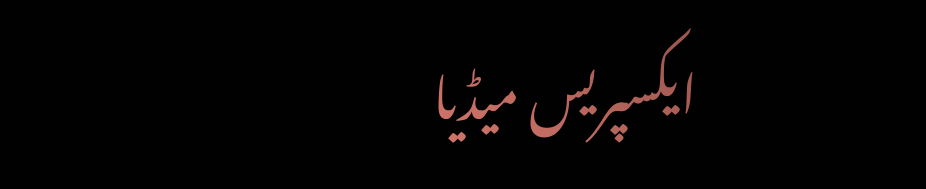ایکسپریس میڈیا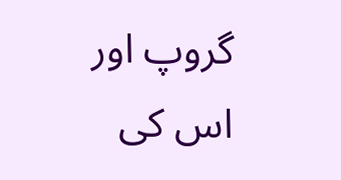گروپ اور اس کی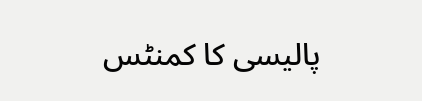پالیسی کا کمنٹس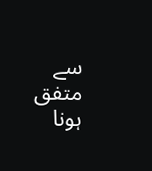سے متفق ہونا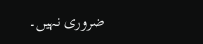ضروری نہیں۔